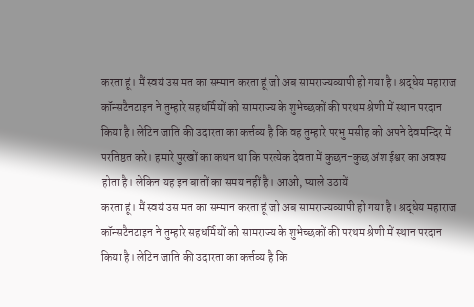करता हूं। मैं स्वयं उस मत का सम्मान करता हूं जो अब सामराज्यव्यापी हो गया है। श्रद्धेय महाराज कॉन्सटैनटाइन ने तुम्हारे सहधर्मियों को सामराज्य के शुभेच्छकों की परथम श्रेणी में स्थान परदान किया है। लेटिन जाति की उदारता का कर्त्तव्य है कि वह तुम्हारे परभु मसीह को अपने देवमन्दिर में परतिष्ठत करे। हमारे पुरखों का कथन था कि परत्येक देवता में कुछन-कुछ अंश ईश्वर का अवश्य होता है। लेकिन यह इन बातों का समय नहीं है। आओ, प्याले उठायें
करता हूं। मैं स्वयं उस मत का सम्मान करता हूं जो अब सामराज्यव्यापी हो गया है। श्रद्धेय महाराज कॉन्सटैनटाइन ने तुम्हारे सहधर्मियों को सामराज्य के शुभेच्छकों की परथम श्रेणी में स्थान परदान किया है। लेटिन जाति की उदारता का कर्त्तव्य है कि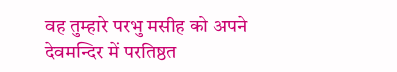वह तुम्हारे परभु मसीह को अपने देवमन्दिर में परतिष्ठत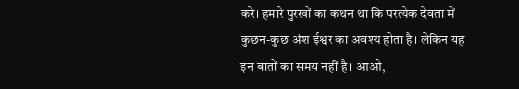करे। हमारे पुरखों का कथन था कि परत्येक देवता में कुछन-कुछ अंश ईश्वर का अवश्य होता है। लेकिन यह इन बातों का समय नहीं है। आओ,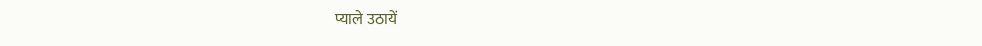प्याले उठायें